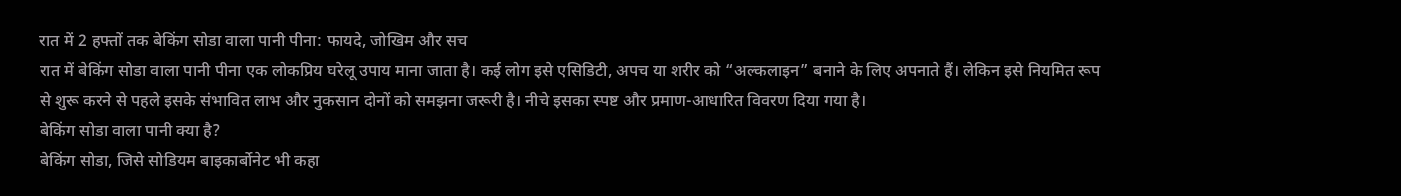रात में 2 हफ्तों तक बेकिंग सोडा वाला पानी पीना: फायदे, जोखिम और सच
रात में बेकिंग सोडा वाला पानी पीना एक लोकप्रिय घरेलू उपाय माना जाता है। कई लोग इसे एसिडिटी, अपच या शरीर को “अल्कलाइन” बनाने के लिए अपनाते हैं। लेकिन इसे नियमित रूप से शुरू करने से पहले इसके संभावित लाभ और नुकसान दोनों को समझना जरूरी है। नीचे इसका स्पष्ट और प्रमाण-आधारित विवरण दिया गया है।
बेकिंग सोडा वाला पानी क्या है?
बेकिंग सोडा, जिसे सोडियम बाइकार्बोनेट भी कहा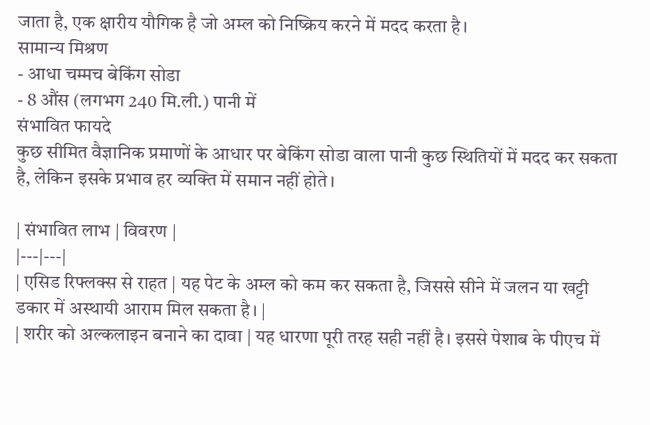जाता है, एक क्षारीय यौगिक है जो अम्ल को निष्क्रिय करने में मदद करता है।
सामान्य मिश्रण
- आधा चम्मच बेकिंग सोडा
- 8 औंस (लगभग 240 मि.ली.) पानी में
संभावित फायदे
कुछ सीमित वैज्ञानिक प्रमाणों के आधार पर बेकिंग सोडा वाला पानी कुछ स्थितियों में मदद कर सकता है, लेकिन इसके प्रभाव हर व्यक्ति में समान नहीं होते।

| संभावित लाभ | विवरण |
|---|---|
| एसिड रिफ्लक्स से राहत | यह पेट के अम्ल को कम कर सकता है, जिससे सीने में जलन या खट्टी डकार में अस्थायी आराम मिल सकता है। |
| शरीर को अल्कलाइन बनाने का दावा | यह धारणा पूरी तरह सही नहीं है। इससे पेशाब के पीएच में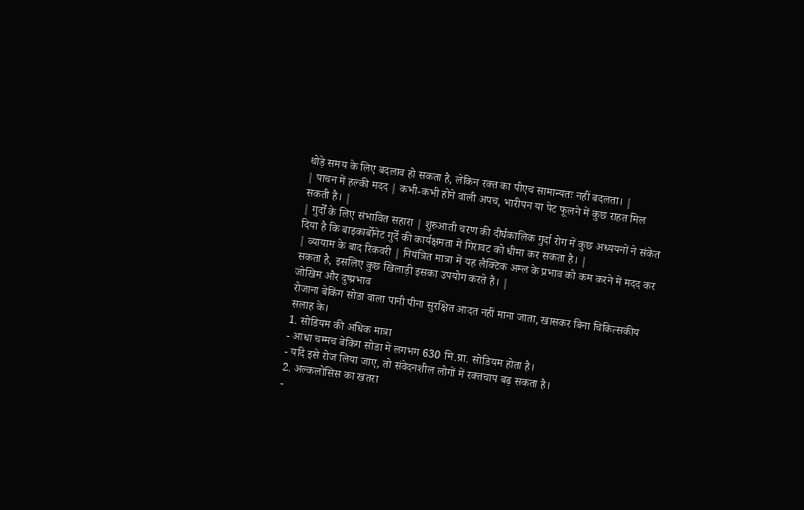थोड़े समय के लिए बदलाव हो सकता है, लेकिन रक्त का पीएच सामान्यतः नहीं बदलता। |
| पाचन में हल्की मदद | कभी-कभी होने वाली अपच, भारीपन या पेट फूलने में कुछ राहत मिल सकती है। |
| गुर्दों के लिए संभावित सहारा | शुरुआती चरण की दीर्घकालिक गुर्दा रोग में कुछ अध्ययनों ने संकेत दिया है कि बाइकार्बोनेट गुर्दे की कार्यक्षमता में गिरावट को धीमा कर सकता है। |
| व्यायाम के बाद रिकवरी | नियंत्रित मात्रा में यह लैक्टिक अम्ल के प्रभाव को कम करने में मदद कर सकता है, इसलिए कुछ खिलाड़ी इसका उपयोग करते हैं। |
जोखिम और दुष्प्रभाव
रोजाना बेकिंग सोडा वाला पानी पीना सुरक्षित आदत नहीं माना जाता, खासकर बिना चिकित्सकीय सलाह के।
1. सोडियम की अधिक मात्रा
- आधा चम्मच बेकिंग सोडा में लगभग 630 मि.ग्रा. सोडियम होता है।
- यदि इसे रोज लिया जाए, तो संवेदनशील लोगों में रक्तचाप बढ़ सकता है।
2. अल्कलोसिस का खतरा
-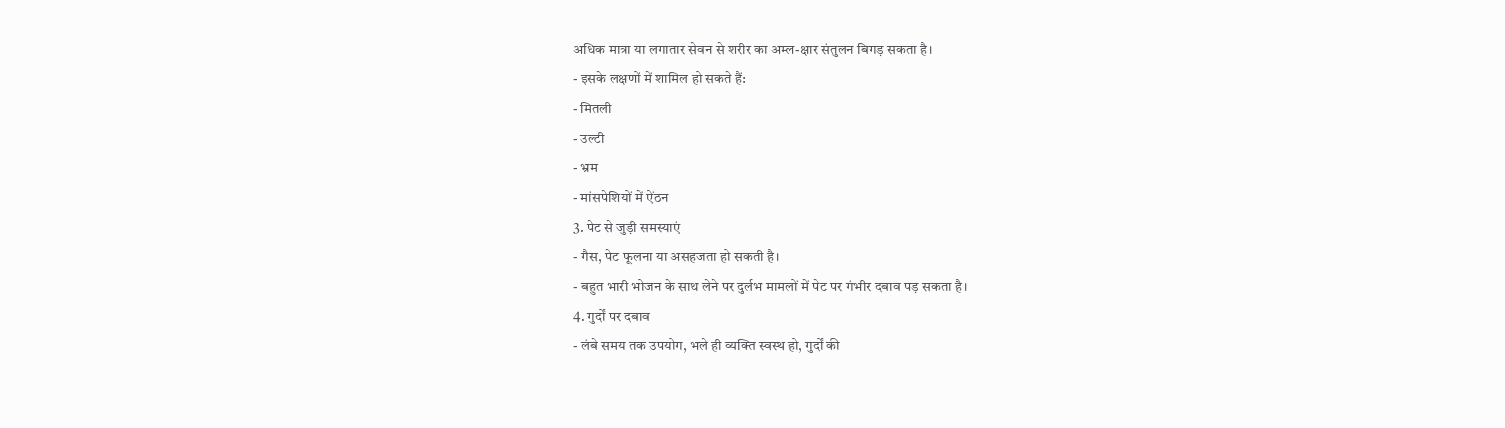अधिक मात्रा या लगातार सेवन से शरीर का अम्ल-क्षार संतुलन बिगड़ सकता है।
- इसके लक्षणों में शामिल हो सकते हैं:
- मितली
- उल्टी
- भ्रम
- मांसपेशियों में ऐंठन
3. पेट से जुड़ी समस्याएं
- गैस, पेट फूलना या असहजता हो सकती है।
- बहुत भारी भोजन के साथ लेने पर दुर्लभ मामलों में पेट पर गंभीर दबाव पड़ सकता है।
4. गुर्दों पर दबाव
- लंबे समय तक उपयोग, भले ही व्यक्ति स्वस्थ हो, गुर्दों की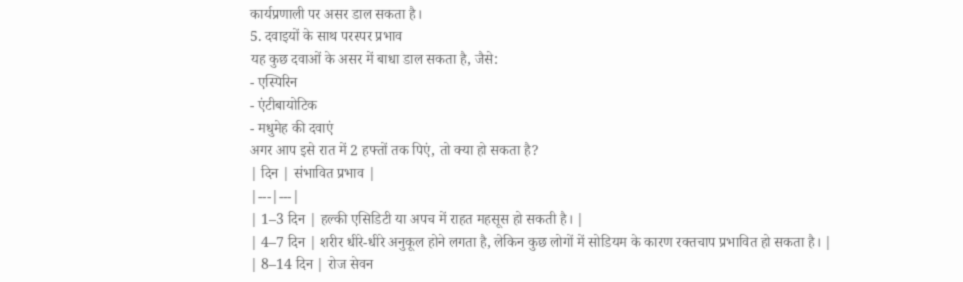कार्यप्रणाली पर असर डाल सकता है।
5. दवाइयों के साथ परस्पर प्रभाव
यह कुछ दवाओं के असर में बाधा डाल सकता है, जैसे:
- एस्पिरिन
- एंटीबायोटिक
- मधुमेह की दवाएं
अगर आप इसे रात में 2 हफ्तों तक पिएं, तो क्या हो सकता है?
| दिन | संभावित प्रभाव |
|---|---|
| 1–3 दिन | हल्की एसिडिटी या अपच में राहत महसूस हो सकती है। |
| 4–7 दिन | शरीर धीरे-धीरे अनुकूल होने लगता है, लेकिन कुछ लोगों में सोडियम के कारण रक्तचाप प्रभावित हो सकता है। |
| 8–14 दिन | रोज सेवन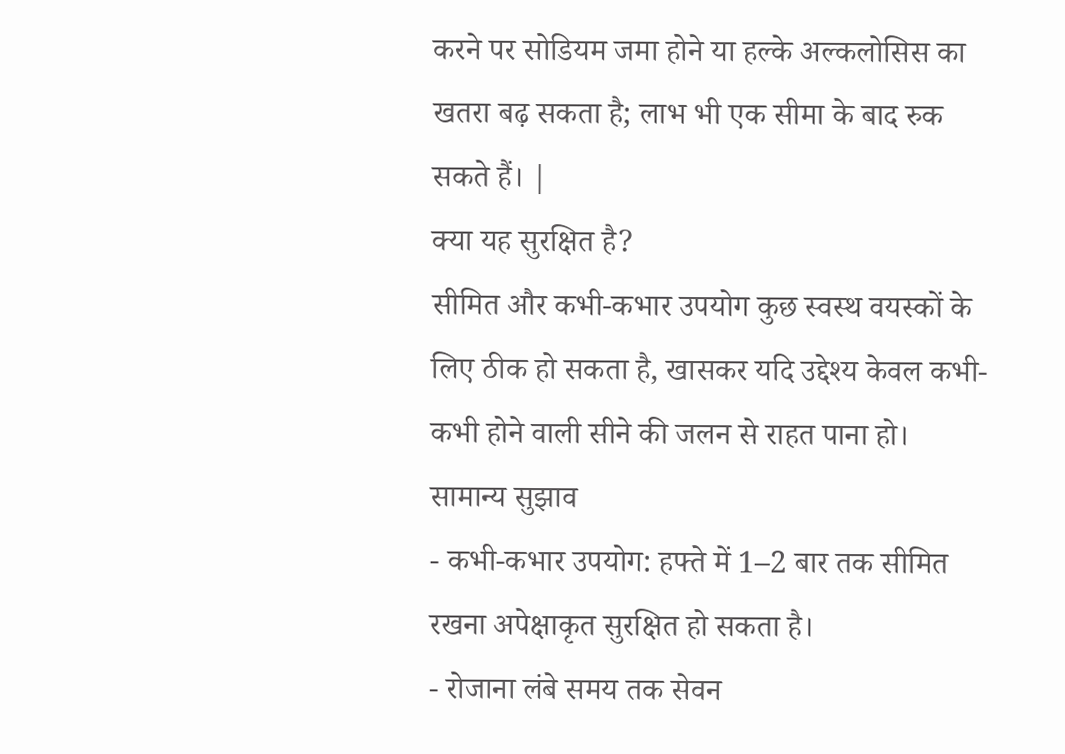करने पर सोडियम जमा होने या हल्के अल्कलोसिस का खतरा बढ़ सकता है; लाभ भी एक सीमा के बाद रुक सकते हैं। |
क्या यह सुरक्षित है?
सीमित और कभी-कभार उपयोग कुछ स्वस्थ वयस्कों के लिए ठीक हो सकता है, खासकर यदि उद्देश्य केवल कभी-कभी होने वाली सीने की जलन से राहत पाना हो।
सामान्य सुझाव
- कभी-कभार उपयोग: हफ्ते में 1–2 बार तक सीमित रखना अपेक्षाकृत सुरक्षित हो सकता है।
- रोजाना लंबे समय तक सेवन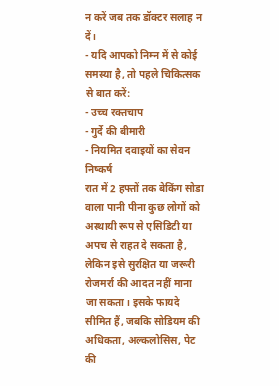न करें जब तक डॉक्टर सलाह न दें।
- यदि आपको निम्न में से कोई समस्या है, तो पहले चिकित्सक से बात करें:
- उच्च रक्तचाप
- गुर्दे की बीमारी
- नियमित दवाइयों का सेवन
निष्कर्ष
रात में 2 हफ्तों तक बेकिंग सोडा वाला पानी पीना कुछ लोगों को अस्थायी रूप से एसिडिटी या अपच से राहत दे सकता है, लेकिन इसे सुरक्षित या जरूरी रोजमर्रा की आदत नहीं माना जा सकता। इसके फायदे सीमित हैं, जबकि सोडियम की अधिकता, अल्कलोसिस, पेट की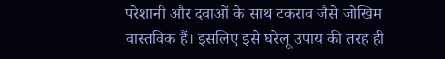परेशानी और दवाओं के साथ टकराव जैसे जोखिम वास्तविक हैं। इसलिए इसे घरेलू उपाय की तरह ही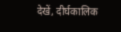देखें, दीर्घकालिक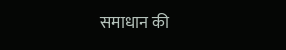समाधान की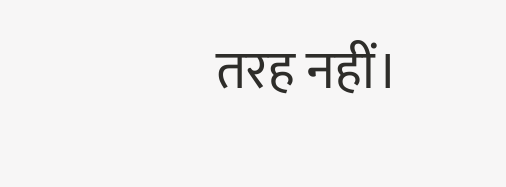तरह नहीं।